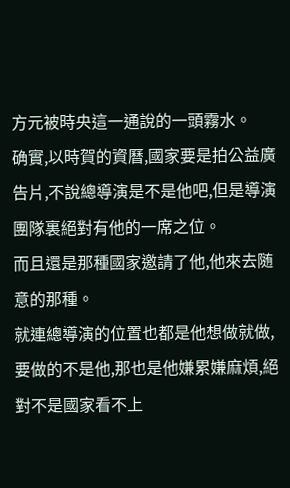方元被時央這一通說的一頭霧水。
确實,以時賀的資曆,國家要是拍公益廣告片,不說總導演是不是他吧,但是導演團隊裏絕對有他的一席之位。
而且還是那種國家邀請了他,他來去随意的那種。
就連總導演的位置也都是他想做就做,要做的不是他,那也是他嫌累嫌麻煩,絕對不是國家看不上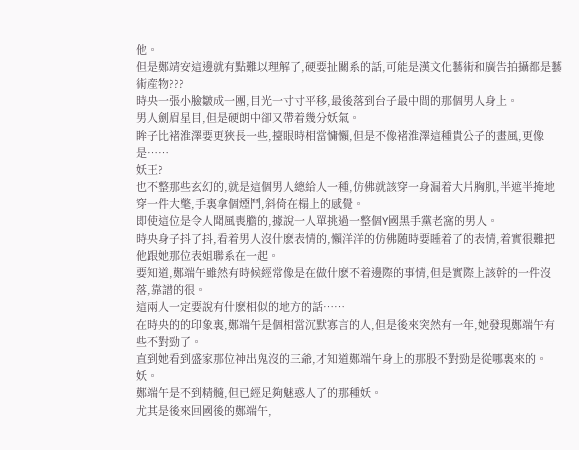他。
但是鄭靖安這邊就有點難以理解了,硬要扯關系的話,可能是漢文化藝術和廣告拍攝都是藝術産物???
時央一張小臉皺成一團,目光一寸寸平移,最後落到台子最中間的那個男人身上。
男人劍眉星目,但是硬朗中卻又帶着幾分妖氣。
眸子比褚淮澤要更狹長一些,擡眼時相當慵懶,但是不像褚淮澤這種貴公子的畫風,更像是……
妖王?
也不整那些玄幻的,就是這個男人總給人一種,仿佛就該穿一身漏着大片胸肌,半遮半掩地穿一件大氅,手裏拿個煙鬥,斜倚在榻上的感覺。
即使這位是令人聞風喪膽的,據說一人單挑過一整個Y國黑手黨老窩的男人。
時央身子抖了抖,看着男人沒什麽表情的,懶洋洋的仿佛随時要睡着了的表情,着實很難把他跟她那位表姐聯系在一起。
要知道,鄭端午雖然有時候經常像是在做什麽不着邊際的事情,但是實際上該幹的一件沒落,靠譜的很。
這兩人一定要說有什麽相似的地方的話……
在時央的的印象裏,鄭端午是個相當沉默寡言的人,但是後來突然有一年,她發現鄭端午有些不對勁了。
直到她看到盛家那位神出鬼沒的三爺,才知道鄭端午身上的那股不對勁是從哪裏來的。
妖。
鄭端午是不到精髓,但已經足夠魅惑人了的那種妖。
尤其是後來回國後的鄭端午,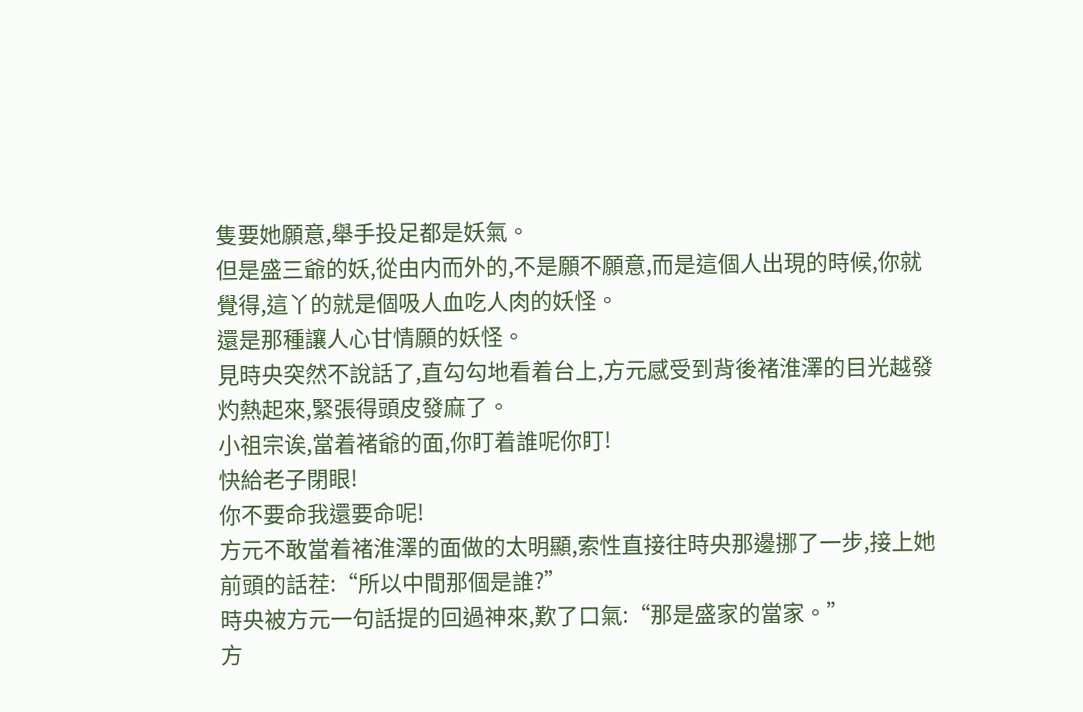隻要她願意,舉手投足都是妖氣。
但是盛三爺的妖,從由内而外的,不是願不願意,而是這個人出現的時候,你就覺得,這丫的就是個吸人血吃人肉的妖怪。
還是那種讓人心甘情願的妖怪。
見時央突然不說話了,直勾勾地看着台上,方元感受到背後褚淮澤的目光越發灼熱起來,緊張得頭皮發麻了。
小祖宗诶,當着褚爺的面,你盯着誰呢你盯!
快給老子閉眼!
你不要命我還要命呢!
方元不敢當着褚淮澤的面做的太明顯,索性直接往時央那邊挪了一步,接上她前頭的話茬:“所以中間那個是誰?”
時央被方元一句話提的回過神來,歎了口氣:“那是盛家的當家。”
方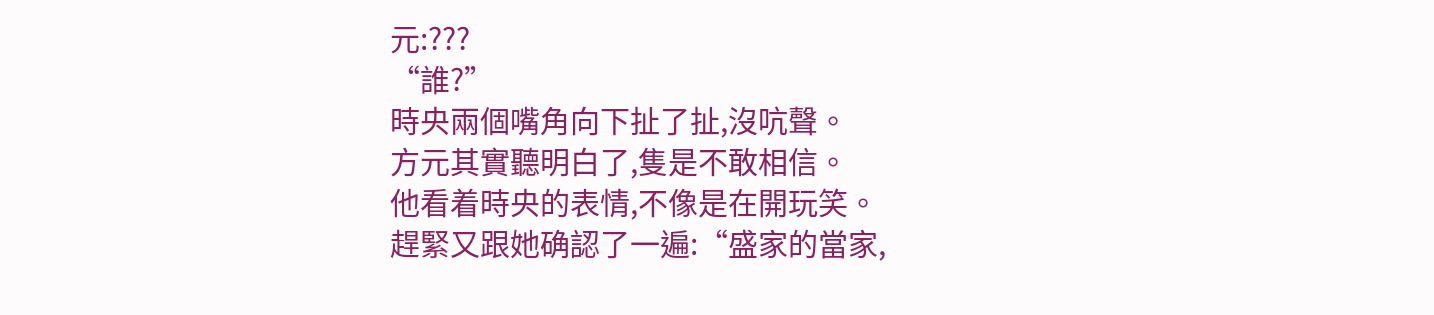元:???
“誰?”
時央兩個嘴角向下扯了扯,沒吭聲。
方元其實聽明白了,隻是不敢相信。
他看着時央的表情,不像是在開玩笑。
趕緊又跟她确認了一遍:“盛家的當家,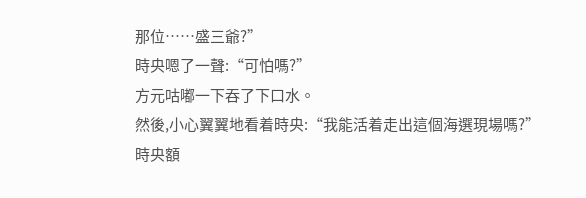那位……盛三爺?”
時央嗯了一聲:“可怕嗎?”
方元咕嘟一下吞了下口水。
然後,小心翼翼地看着時央:“我能活着走出這個海選現場嗎?”
時央額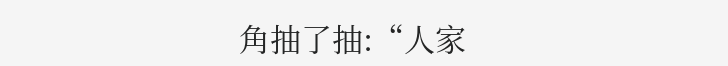角抽了抽:“人家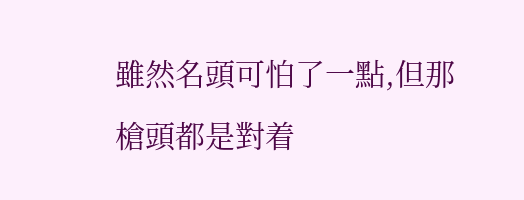雖然名頭可怕了一點,但那槍頭都是對着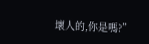壞人的,你是嗎?”